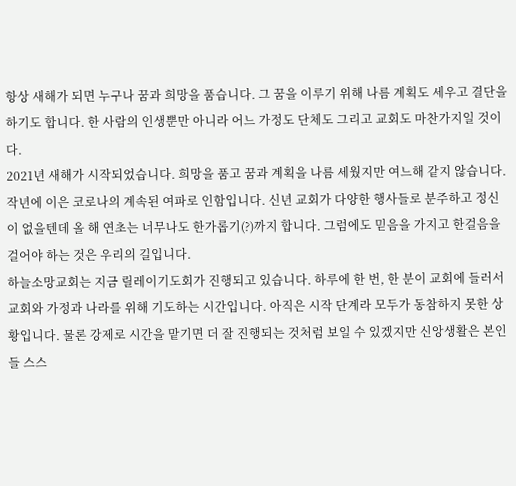항상 새해가 되면 누구나 꿈과 희망을 품습니다. 그 꿈을 이루기 위해 나름 계획도 세우고 결단을 하기도 합니다. 한 사람의 인생뿐만 아니라 어느 가정도 단체도 그리고 교회도 마찬가지일 것이다.
2021년 새해가 시작되었습니다. 희망을 품고 꿈과 계획을 나름 세웠지만 여느해 같지 않습니다. 작년에 이은 코로나의 계속된 여파로 인함입니다. 신년 교회가 다양한 행사들로 분주하고 정신이 없을텐데 올 해 연초는 너무나도 한가롭기(?)까지 합니다. 그럼에도 믿음을 가지고 한걸음을 걸어야 하는 것은 우리의 길입니다.
하늘소망교회는 지금 릴레이기도회가 진행되고 있습니다. 하루에 한 번, 한 분이 교회에 들러서 교회와 가정과 나라를 위해 기도하는 시간입니다. 아직은 시작 단계라 모두가 동참하지 못한 상황입니다. 물론 강제로 시간을 맡기면 더 잘 진행되는 것처럼 보일 수 있겠지만 신앙생활은 본인들 스스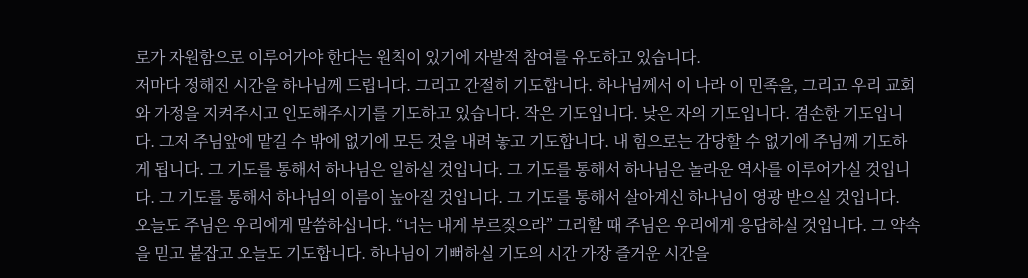로가 자원함으로 이루어가야 한다는 원칙이 있기에 자발적 참여를 유도하고 있습니다.
저마다 정해진 시간을 하나님께 드립니다. 그리고 간절히 기도합니다. 하나님께서 이 나라 이 민족을, 그리고 우리 교회와 가정을 지켜주시고 인도해주시기를 기도하고 있습니다. 작은 기도입니다. 낮은 자의 기도입니다. 겸손한 기도입니다. 그저 주님앞에 맡길 수 밖에 없기에 모든 것을 내려 놓고 기도합니다. 내 힘으로는 감당할 수 없기에 주님께 기도하게 됩니다. 그 기도를 통해서 하나님은 일하실 것입니다. 그 기도를 통해서 하나님은 놀라운 역사를 이루어가실 것입니다. 그 기도를 통해서 하나님의 이름이 높아질 것입니다. 그 기도를 통해서 살아계신 하나님이 영광 받으실 것입니다.
오늘도 주님은 우리에게 말씀하십니다. “너는 내게 부르짖으라” 그리할 때 주님은 우리에게 응답하실 것입니다. 그 약속을 믿고 붙잡고 오늘도 기도합니다. 하나님이 기뻐하실 기도의 시간 가장 즐거운 시간을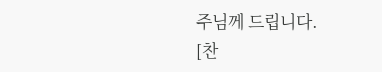주님께 드립니다.
[찬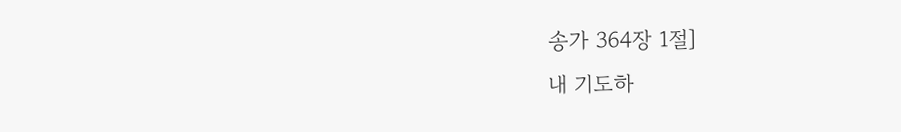송가 364장 1절]
내 기도하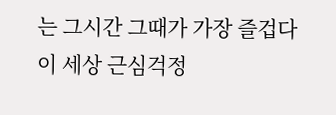는 그시간 그때가 가장 즐겁다
이 세상 근심걱정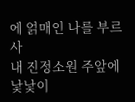에 얽매인 나를 부르사
내 진정소원 주앞에 낯낯이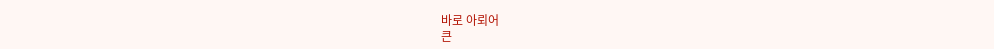바로 아뢰어
큰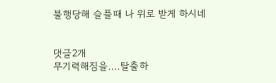불행당해 슬플때 나 위로 받게 하시네


댓글2개
무기력해짐을....탈출하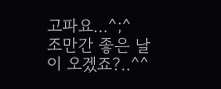고파요...^;^
조만간 좋은 날이 오겠죠?..^^